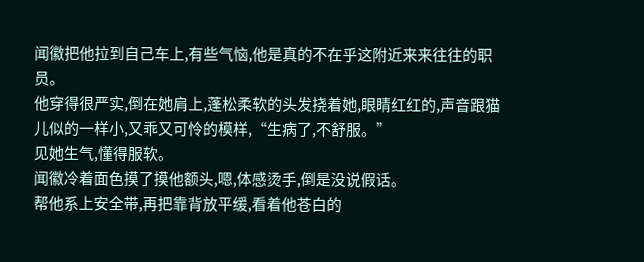闻徽把他拉到自己车上,有些气恼,他是真的不在乎这附近来来往往的职员。
他穿得很严实,倒在她肩上,蓬松柔软的头发挠着她,眼睛红红的,声音跟猫儿似的一样小,又乖又可怜的模样,“生病了,不舒服。”
见她生气,懂得服软。
闻徽冷着面色摸了摸他额头,嗯,体感烫手,倒是没说假话。
帮他系上安全带,再把靠背放平缓,看着他苍白的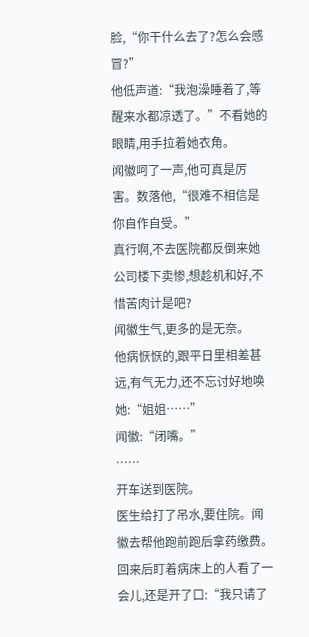脸,“你干什么去了?怎么会感冒?”
他低声道:“我泡澡睡着了,等醒来水都凉透了。”不看她的眼睛,用手拉着她衣角。
闻徽呵了一声,他可真是厉害。数落他,“很难不相信是你自作自受。”
真行啊,不去医院都反倒来她公司楼下卖惨,想趁机和好,不惜苦肉计是吧?
闻徽生气,更多的是无奈。
他病恹恹的,跟平日里相差甚远,有气无力,还不忘讨好地唤她:“姐姐……”
闻徽:“闭嘴。”
……
开车送到医院。
医生给打了吊水,要住院。闻徽去帮他跑前跑后拿药缴费。回来后盯着病床上的人看了一会儿,还是开了口:“我只请了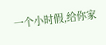一个小时假,给你家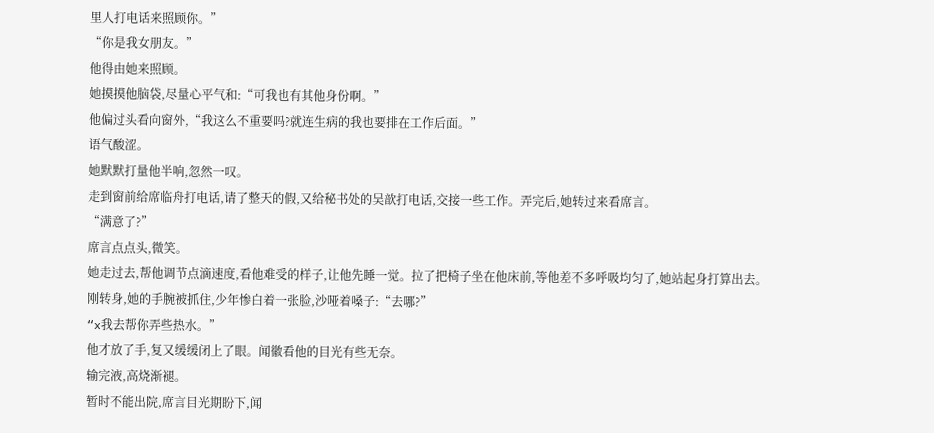里人打电话来照顾你。”
“你是我女朋友。”
他得由她来照顾。
她摸摸他脑袋,尽量心平气和:“可我也有其他身份啊。”
他偏过头看向窗外,“我这么不重要吗?就连生病的我也要排在工作后面。”
语气酸涩。
她默默打量他半响,忽然一叹。
走到窗前给席临舟打电话,请了整天的假,又给秘书处的吴歆打电话,交接一些工作。弄完后,她转过来看席言。
“满意了?”
席言点点头,微笑。
她走过去,帮他调节点滴速度,看他难受的样子,让他先睡一觉。拉了把椅子坐在他床前,等他差不多呼吸均匀了,她站起身打算出去。
刚转身,她的手腕被抓住,少年惨白着一张脸,沙哑着嗓子:“去哪?”
“x我去帮你弄些热水。”
他才放了手,复又缓缓闭上了眼。闻徽看他的目光有些无奈。
输完液,高烧渐褪。
暂时不能出院,席言目光期盼下,闻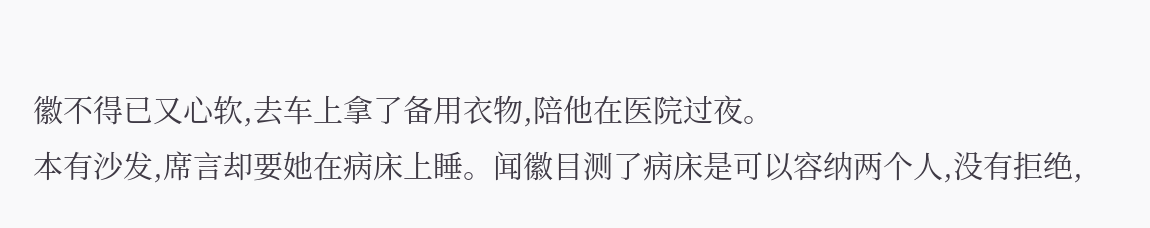徽不得已又心软,去车上拿了备用衣物,陪他在医院过夜。
本有沙发,席言却要她在病床上睡。闻徽目测了病床是可以容纳两个人,没有拒绝,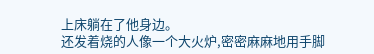上床躺在了他身边。
还发着烧的人像一个大火炉,密密麻麻地用手脚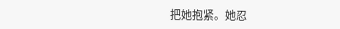把她抱紧。她忍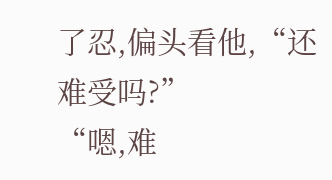了忍,偏头看他,“还难受吗?”
“嗯,难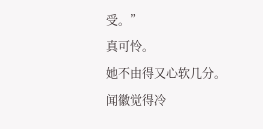受。”
真可怜。
她不由得又心软几分。
闻徽觉得冷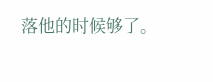落他的时候够了。